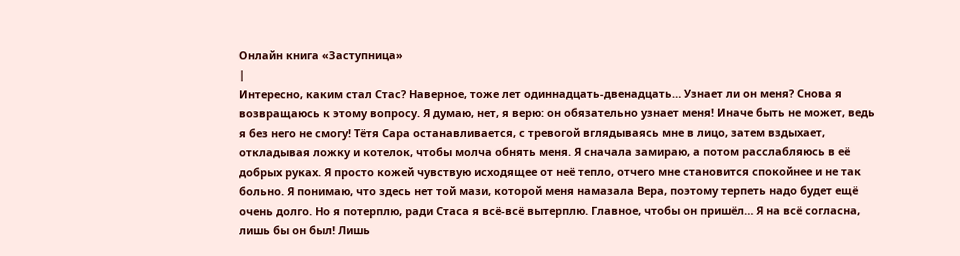Онлайн книга «Заступница»
|
Интересно, каким стал Стас? Наверное, тоже лет одиннадцать-двенадцать… Узнает ли он меня? Снова я возвращаюсь к этому вопросу. Я думаю, нет, я верю: он обязательно узнает меня! Иначе быть не может, ведь я без него не смогу! Тётя Сара останавливается, с тревогой вглядываясь мне в лицо, затем вздыхает, откладывая ложку и котелок, чтобы молча обнять меня. Я сначала замираю, а потом расслабляюсь в её добрых руках. Я просто кожей чувствую исходящее от неё тепло, отчего мне становится спокойнее и не так больно. Я понимаю, что здесь нет той мази, которой меня намазала Вера, поэтому терпеть надо будет ещё очень долго. Но я потерплю, ради Стаса я всё-всё вытерплю. Главное, чтобы он пришёл… Я на всё согласна, лишь бы он был! Лишь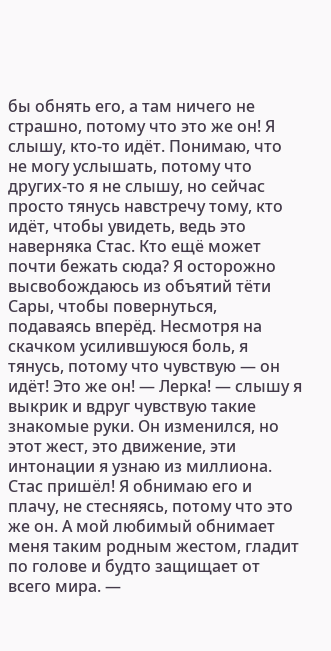бы обнять его, а там ничего не страшно, потому что это же он! Я слышу, кто-то идёт. Понимаю, что не могу услышать, потому что других-то я не слышу, но сейчас просто тянусь навстречу тому, кто идёт, чтобы увидеть, ведь это наверняка Стас. Кто ещё может почти бежать сюда? Я осторожно высвобождаюсь из объятий тёти Сары, чтобы повернуться, подаваясь вперёд. Несмотря на скачком усилившуюся боль, я тянусь, потому что чувствую — он идёт! Это же он! — Лерка! — слышу я выкрик и вдруг чувствую такие знакомые руки. Он изменился, но этот жест, это движение, эти интонации я узнаю из миллиона. Стас пришёл! Я обнимаю его и плачу, не стесняясь, потому что это же он. А мой любимый обнимает меня таким родным жестом, гладит по голове и будто защищает от всего мира. —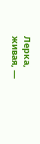Лерка, живая, —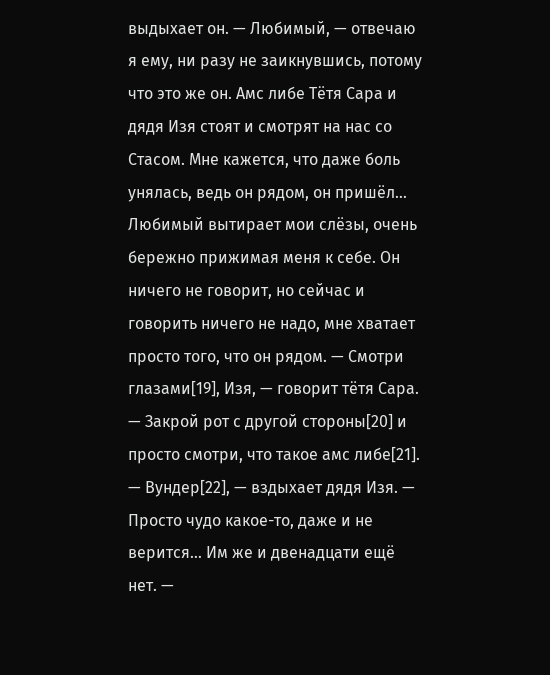выдыхает он. — Любимый, — отвечаю я ему, ни разу не заикнувшись, потому что это же он. Амс либе Тётя Сара и дядя Изя стоят и смотрят на нас со Стасом. Мне кажется, что даже боль унялась, ведь он рядом, он пришёл… Любимый вытирает мои слёзы, очень бережно прижимая меня к себе. Он ничего не говорит, но сейчас и говорить ничего не надо, мне хватает просто того, что он рядом. — Смотри глазами[19], Изя, — говорит тётя Сара. — Закрой рот с другой стороны[20] и просто смотри, что такое амс либе[21]. — Вундер[22], — вздыхает дядя Изя. — Просто чудо какое-то, даже и не верится… Им же и двенадцати ещё нет. —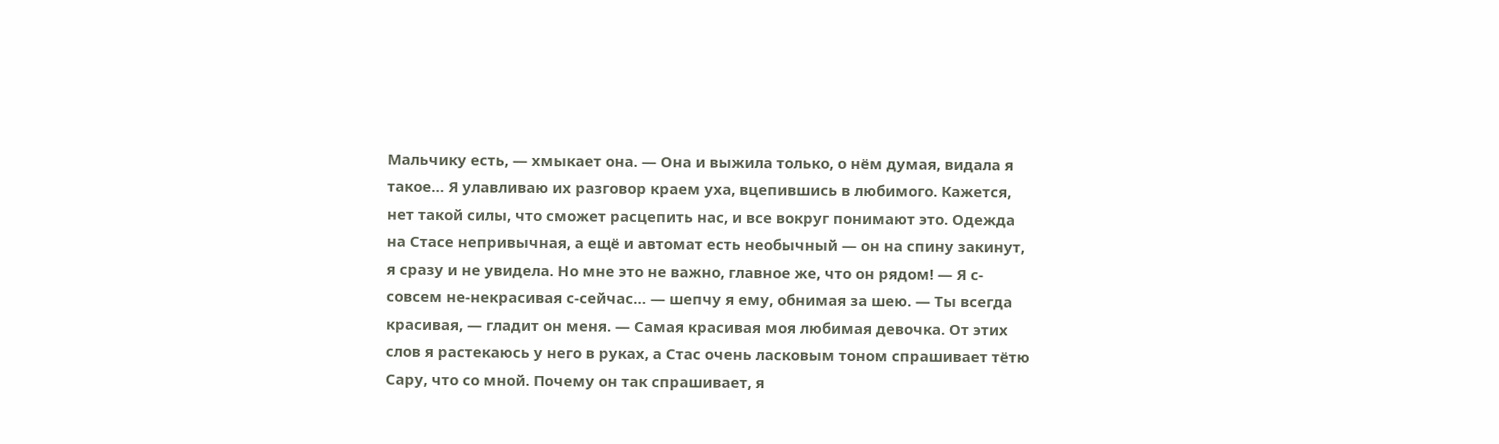Мальчику есть, — хмыкает она. — Она и выжила только, о нём думая, видала я такое… Я улавливаю их разговор краем уха, вцепившись в любимого. Кажется, нет такой силы, что сможет расцепить нас, и все вокруг понимают это. Одежда на Стасе непривычная, а ещё и автомат есть необычный — он на спину закинут, я сразу и не увидела. Но мне это не важно, главное же, что он рядом! — Я с-совсем не-некрасивая с-сейчас… — шепчу я ему, обнимая за шею. — Ты всегда красивая, — гладит он меня. — Самая красивая моя любимая девочка. От этих слов я растекаюсь у него в руках, а Стас очень ласковым тоном спрашивает тётю Сару, что со мной. Почему он так спрашивает, я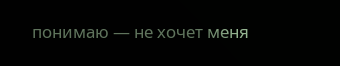понимаю — не хочет меня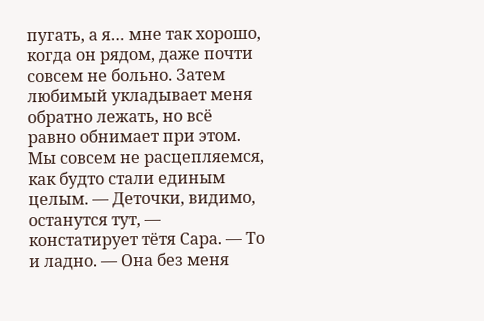пугать, а я… мне так хорошо, когда он рядом, даже почти совсем не больно. Затем любимый укладывает меня обратно лежать, но всё равно обнимает при этом. Мы совсем не расцепляемся, как будто стали единым целым. — Деточки, видимо, останутся тут, — констатирует тётя Сара. — То и ладно. — Она без меня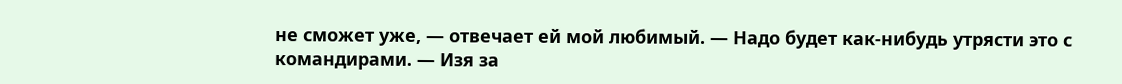не сможет уже, — отвечает ей мой любимый. — Надо будет как-нибудь утрясти это с командирами. — Изя за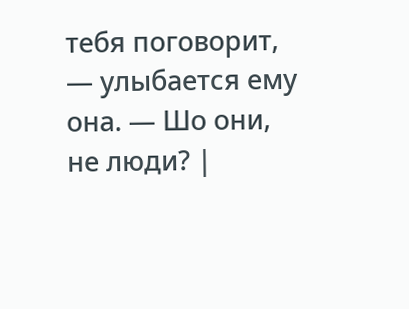тебя поговорит, — улыбается ему она. — Шо они, не люди? |